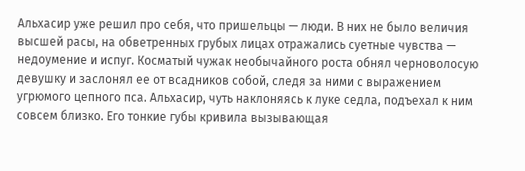Альхасир уже решил про себя, что пришельцы — люди. В них не было величия высшей расы, на обветренных грубых лицах отражались суетные чувства — недоумение и испуг. Косматый чужак необычайного роста обнял черноволосую девушку и заслонял ее от всадников собой, следя за ними с выражением угрюмого цепного пса. Альхасир, чуть наклоняясь к луке седла, подъехал к ним совсем близко. Его тонкие губы кривила вызывающая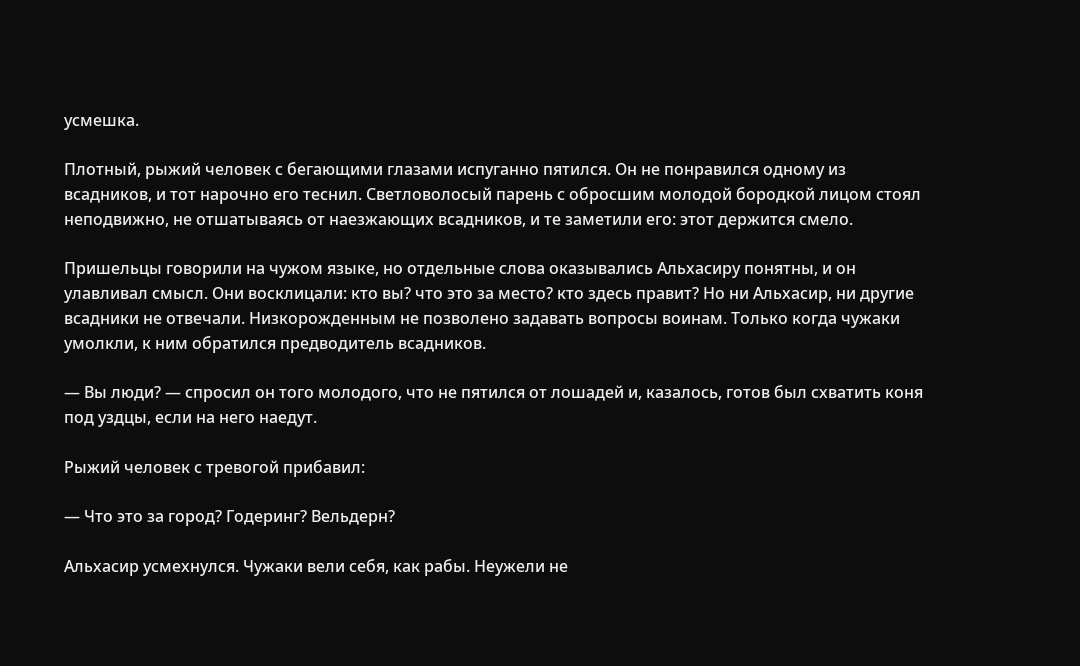усмешка.

Плотный, рыжий человек с бегающими глазами испуганно пятился. Он не понравился одному из всадников, и тот нарочно его теснил. Светловолосый парень с обросшим молодой бородкой лицом стоял неподвижно, не отшатываясь от наезжающих всадников, и те заметили его: этот держится смело.

Пришельцы говорили на чужом языке, но отдельные слова оказывались Альхасиру понятны, и он улавливал смысл. Они восклицали: кто вы? что это за место? кто здесь правит? Но ни Альхасир, ни другие всадники не отвечали. Низкорожденным не позволено задавать вопросы воинам. Только когда чужаки умолкли, к ним обратился предводитель всадников.

— Вы люди? — спросил он того молодого, что не пятился от лошадей и, казалось, готов был схватить коня под уздцы, если на него наедут.

Рыжий человек с тревогой прибавил:

— Что это за город? Годеринг? Вельдерн?

Альхасир усмехнулся. Чужаки вели себя, как рабы. Неужели не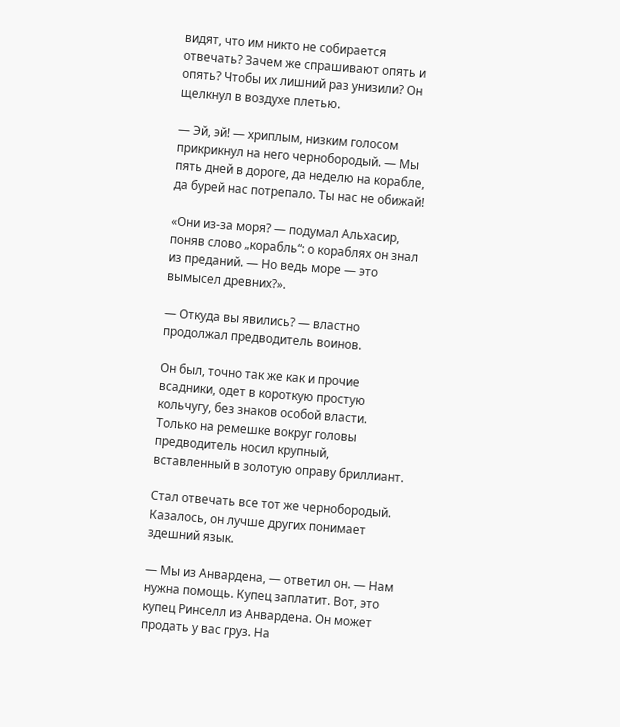видят, что им никто не собирается отвечать? Зачем же спрашивают опять и опять? Чтобы их лишний раз унизили? Он щелкнул в воздухе плетью.

— Эй, эй! — хриплым, низким голосом прикрикнул на него чернобородый. — Мы пять дней в дороге, да неделю на корабле, да бурей нас потрепало. Ты нас не обижай!

«Они из-за моря? — подумал Альхасир, поняв слово „корабль“: о кораблях он знал из преданий. — Но ведь море — это вымысел древних?».

— Откуда вы явились? — властно продолжал предводитель воинов.

Он был, точно так же как и прочие всадники, одет в короткую простую кольчугу, без знаков особой власти. Только на ремешке вокруг головы предводитель носил крупный, вставленный в золотую оправу бриллиант.

Стал отвечать все тот же чернобородый. Казалось, он лучше других понимает здешний язык.

— Мы из Анвардена, — ответил он. — Нам нужна помощь. Купец заплатит. Вот, это купец Ринселл из Анвардена. Он может продать у вас груз. На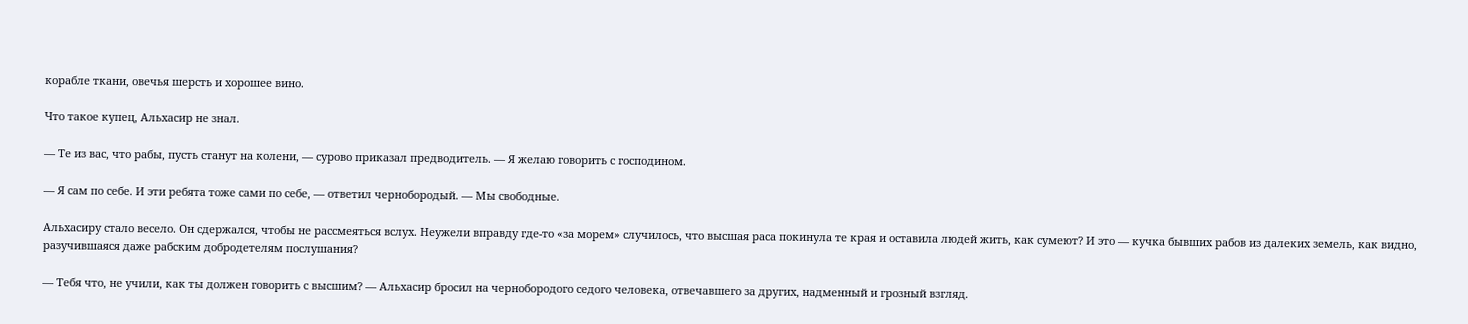корабле ткани, овечья шерсть и хорошее вино.

Что такое купец, Альхасир не знал.

— Те из вас, что рабы, пусть станут на колени, — сурово приказал предводитель. — Я желаю говорить с господином.

— Я сам по себе. И эти ребята тоже сами по себе, — ответил чернобородый. — Мы свободные.

Альхасиру стало весело. Он сдержался, чтобы не рассмеяться вслух. Неужели вправду где-то «за морем» случилось, что высшая раса покинула те края и оставила людей жить, как сумеют? И это — кучка бывших рабов из далеких земель, как видно, разучившаяся даже рабским добродетелям послушания?

— Тебя что, не учили, как ты должен говорить с высшим? — Альхасир бросил на чернобородого седого человека, отвечавшего за других, надменный и грозный взгляд.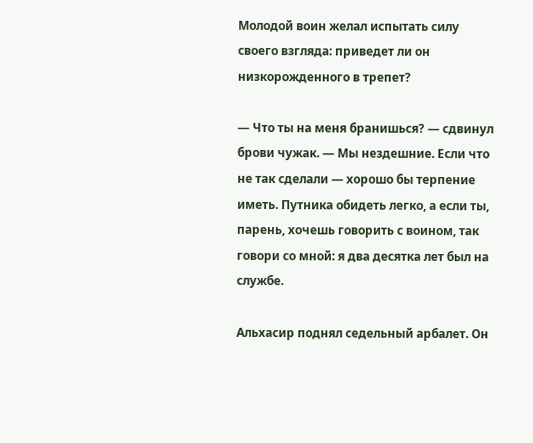Молодой воин желал испытать силу своего взгляда: приведет ли он низкорожденного в трепет?

— Что ты на меня бранишься? — сдвинул брови чужак. — Мы нездешние. Если что не так сделали — хорошо бы терпение иметь. Путника обидеть легко, а если ты, парень, хочешь говорить с воином, так говори со мной: я два десятка лет был на службе.

Альхасир поднял седельный арбалет. Он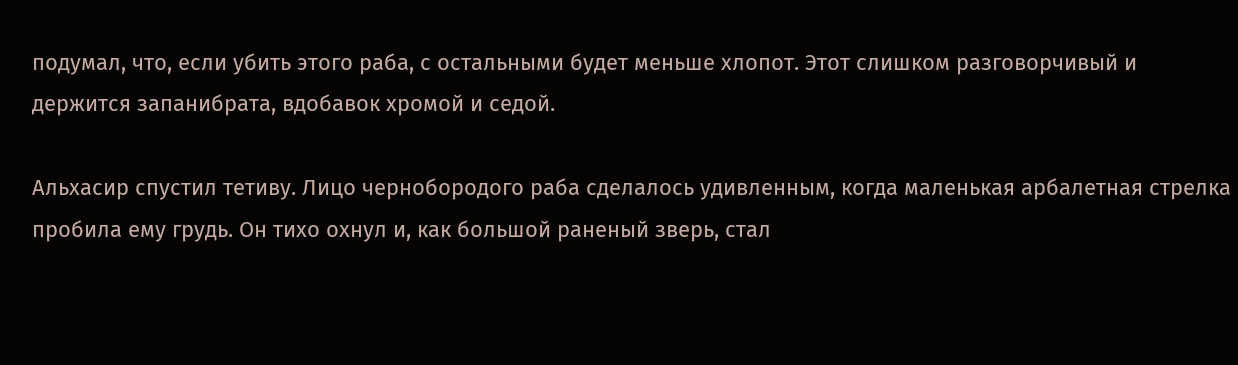подумал, что, если убить этого раба, с остальными будет меньше хлопот. Этот слишком разговорчивый и держится запанибрата, вдобавок хромой и седой.

Альхасир спустил тетиву. Лицо чернобородого раба сделалось удивленным, когда маленькая арбалетная стрелка пробила ему грудь. Он тихо охнул и, как большой раненый зверь, стал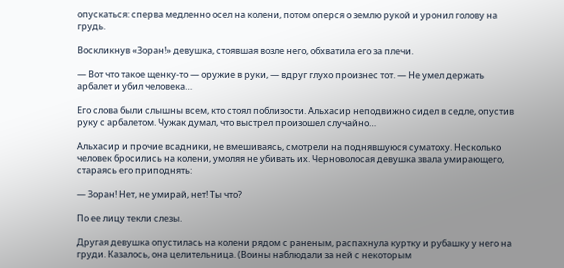опускаться: сперва медленно осел на колени, потом оперся о землю рукой и уронил голову на грудь.

Воскликнув «Зоран!» девушка, стоявшая возле него, обхватила его за плечи.

— Вот что такое щенку-то — оружие в руки, — вдруг глухо произнес тот. — Не умел держать арбалет и убил человека…

Его слова были слышны всем, кто стоял поблизости. Альхасир неподвижно сидел в седле, опустив руку с арбалетом. Чужак думал, что выстрел произошел случайно…

Альхасир и прочие всадники, не вмешиваясь, смотрели на поднявшуюся суматоху. Несколько человек бросились на колени, умоляя не убивать их. Черноволосая девушка звала умирающего, стараясь его приподнять:

— Зоран! Нет, не умирай, нет! Ты что?

По ее лицу текли слезы.

Другая девушка опустилась на колени рядом с раненым, распахнула куртку и рубашку у него на груди. Казалось, она целительница. (Воины наблюдали за ней с некоторым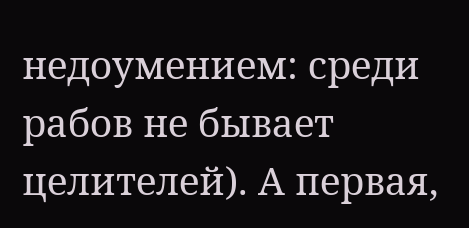недоумением: среди рабов не бывает целителей). А первая,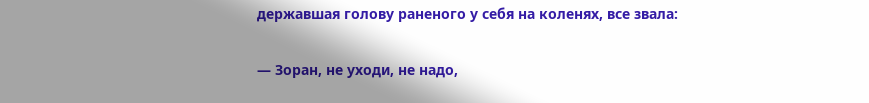державшая голову раненого у себя на коленях, все звала:

— Зоран, не уходи, не надо,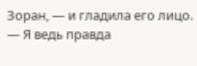Зоран, — и гладила его лицо. — Я ведь правда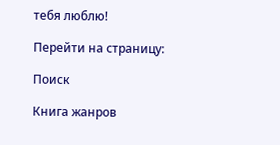тебя люблю!

Перейти на страницу:

Поиск

Книга жанров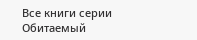Все книги серии Обитаемый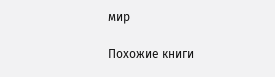мир

Похожие книги